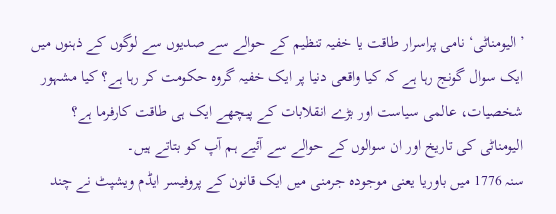’الیومناٹی‘ نامی پراسرار طاقت یا خفیہ تنظیم کے حوالے سے صدیوں سے لوگوں کے ذہنوں میں ایک سوال گونج رہا ہے کہ کیا واقعی دنیا پر ایک خفیہ گروہ حکومت کر رہا ہے؟ کیا مشہور شخصیات، عالمی سیاست اور بڑے انقلابات کے پیچھے ایک ہی طاقت کارفرما ہے؟
الیومناٹی کی تاریخ اور ان سوالوں کے حوالے سے آئیے ہم آپ کو بتاتے ہیں۔
سنہ 1776 میں باوریا یعنی موجودہ جرمنی میں ایک قانون کے پروفیسر ایڈم ویشپٹ نے چند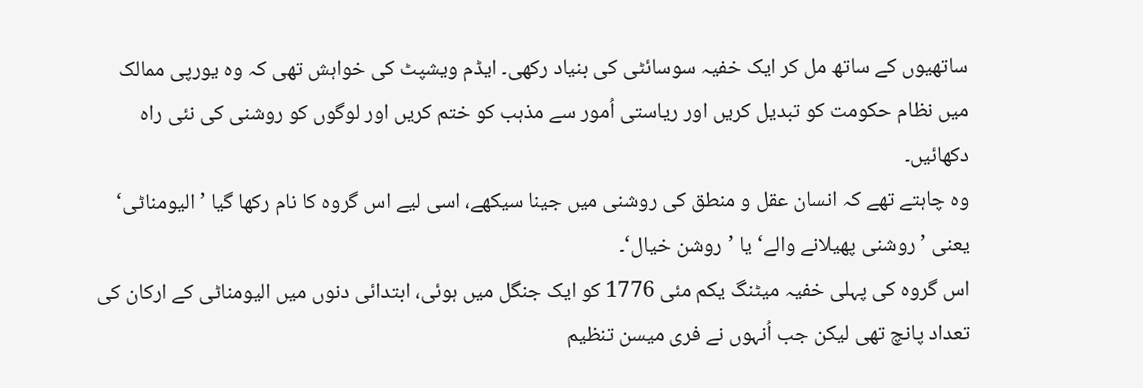ساتھیوں کے ساتھ مل کر ایک خفیہ سوسائٹی کی بنیاد رکھی۔ ایڈم ویشپٹ کی خواہش تھی کہ وہ یورپی ممالک میں نظام حکومت کو تبدیل کریں اور ریاستی اُمور سے مذہب کو ختم کریں اور لوگوں کو روشنی کی نئی راہ دکھائیں۔
وہ چاہتے تھے کہ انسان عقل و منطق کی روشنی میں جینا سیکھے، اسی لیے اس گروہ کا نام رکھا گیا ’الیومناٹی‘ یعنی ’روشنی پھیلانے والے‘ یا ’روشن خیال‘۔
اس گروہ کی پہلی خفیہ میٹنگ یکم مئی 1776 کو ایک جنگل میں ہوئی، ابتدائی دنوں میں الیومناٹی کے ارکان کی تعداد پانچ تھی لیکن جب اُنہوں نے فری میسن تنظیم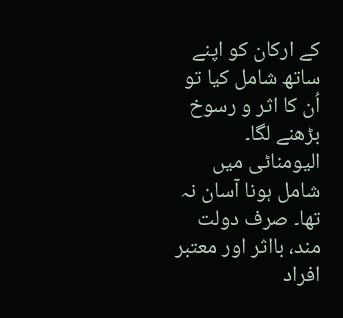کے ارکان کو اپنے ساتھ شامل کیا تو اُن کا اثر و رسوخ بڑھنے لگا۔
الیومناٹی میں شامل ہونا آسان نہ تھا۔ صرف دولت مند، بااثر اور معتبر افراد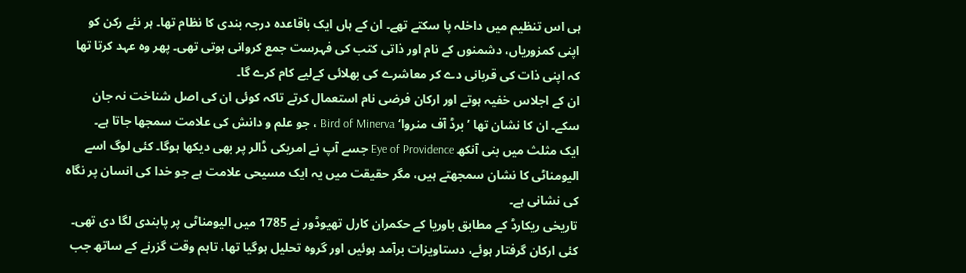ہی اس تنظیم میں داخلہ پا سکتے تھے۔ ان کے ہاں ایک باقاعدہ درجہ بندی کا نظام تھا۔ ہر نئے رکن کو اپنی کمزوریاں، دشمنوں کے نام اور ذاتی کتب کی فہرست جمع کروانی ہوتی تھی۔ پھر وہ عہد کرتا تھا کہ اپنی ذات کی قربانی دے کر معاشرے کی بھلائی کےلیے کام کرے گا۔
ان کے اجلاس خفیہ ہوتے اور ارکان فرضی نام استعمال کرتے تاکہ کوئی ان کی اصل شناخت نہ جان سکے۔ ان کا نشان تھا ’برڈ آف منروا‘ Bird of Minerva ، جو علم و دانش کی علامت سمجھا جاتا ہے۔
ایک مثلث میں بنی آنکھ Eye of Providence جسے آپ نے امریکی ڈالر پر بھی دیکھا ہوگا۔ کئی لوگ اسے الیومناٹی کا نشان سمجھتے ہیں، مگر حقیقت میں یہ ایک مسیحی علامت ہے جو خدا کی انسان پر نگاہ کی نشانی ہے۔
تاریخی ریکارڈ کے مطابق باوریا کے حکمران کارل تھیوڈور نے 1785 میں الیومناٹی پر پابندی لگا دی تھی۔ کئی ارکان گرفتار ہوئے، دستاویزات برآمد ہوئیں اور گروہ تحلیل ہوگیا تھا، تاہم وقت گزرنے کے ساتھ جب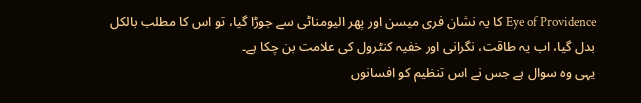Eye of Providence کا یہ نشان فری میسن اور پھر الیومناٹی سے جوڑا گیا، تو اس کا مطلب بالکل بدل گیا، اب یہ طاقت، نگرانی اور خفیہ کنٹرول کی علامت بن چکا ہے۔
یہی وہ سوال ہے جس نے اس تنظیم کو افسانوں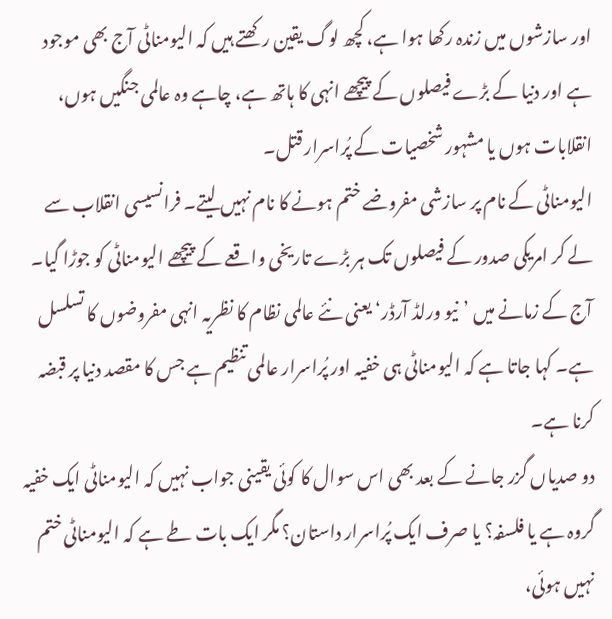اور سازشوں میں زندہ رکھا ہوا ہے، کچھ لوگ یقین رکھتے ہیں کہ الیومناٹی آج بھی موجود ہے اور دنیا کے بڑے فیصلوں کے پیچھے انہی کا ہاتھ ہے، چاہے وہ عالمی جنگیں ہوں، انقلابات ہوں یا مشہور شخصیات کے پُراسرار قتل۔
الیومناٹی کے نام پر سازشی مفروضے ختم ہونے کا نام نہیں لیتے۔ فرانسیسی انقلاب سے لے کر امریکی صدور کے فیصلوں تک ہر بڑے تاریخی واقعے کے پیچھے الیومناٹی کو جوڑا گیا۔
آج کے زمانے میں ’نیو ورلڈ آرڈر‘ یعنی نئے عالمی نظام کا نظریہ انہی مفروضوں کا تسلسل ہے۔ کہا جاتا ہے کہ الیومناٹی ہی خفیہ اور پُراسرار عالمی تنظیم ہے جس کا مقصد دنیا پر قبضہ کرنا ہے۔
دو صدیاں گزر جانے کے بعد بھی اس سوال کا کوئی یقینی جواب نہیں کہ الیومناٹی ایک خفیہ گروہ ہے یا فلسفہ؟ یا صرف ایک پُراسرار داستان؟ مگر ایک بات طے ہے کہ الیومناٹی ختم نہیں ہوئی،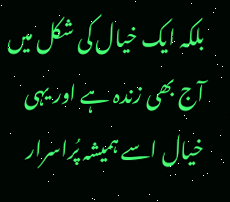بلکہ ایک خیال کی شکل میں آج بھی زندہ ہے اور یہی خیال اسے ہمیشہ پُراسرار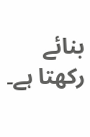بنائے رکھتا ہے۔